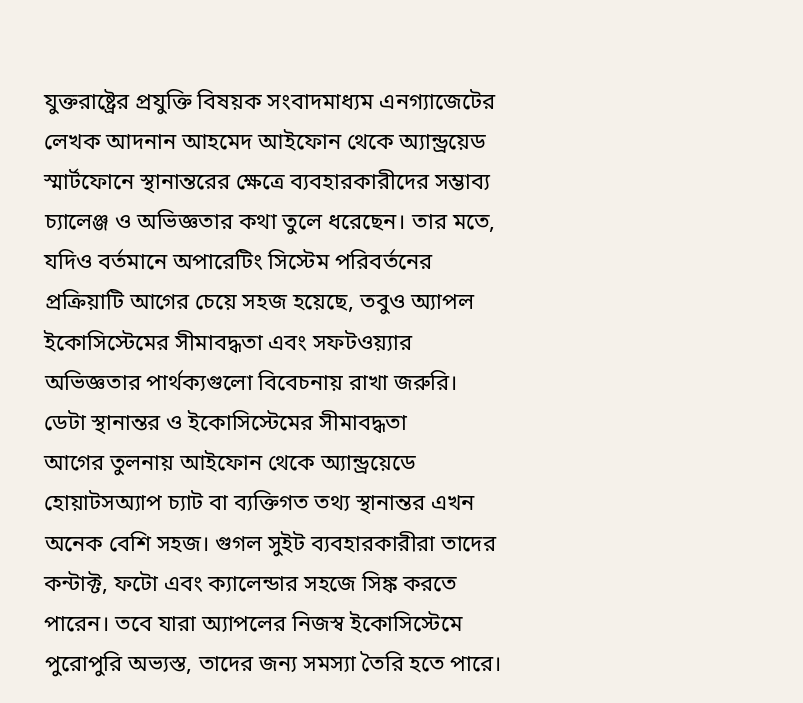যুক্তরাষ্ট্রের প্রযুক্তি বিষয়ক সংবাদমাধ্যম এনগ্যাজেটের লেখক আদনান আহমেদ আইফোন থেকে অ্যান্ড্রয়েড স্মার্টফোনে স্থানান্তরের ক্ষেত্রে ব্যবহারকারীদের সম্ভাব্য চ্যালেঞ্জ ও অভিজ্ঞতার কথা তুলে ধরেছেন। তার মতে, যদিও বর্তমানে অপারেটিং সিস্টেম পরিবর্তনের প্রক্রিয়াটি আগের চেয়ে সহজ হয়েছে, তবুও অ্যাপল ইকোসিস্টেমের সীমাবদ্ধতা এবং সফটওয়্যার অভিজ্ঞতার পার্থক্যগুলো বিবেচনায় রাখা জরুরি।
ডেটা স্থানান্তর ও ইকোসিস্টেমের সীমাবদ্ধতা
আগের তুলনায় আইফোন থেকে অ্যান্ড্রয়েডে হোয়াটসঅ্যাপ চ্যাট বা ব্যক্তিগত তথ্য স্থানান্তর এখন অনেক বেশি সহজ। গুগল সুইট ব্যবহারকারীরা তাদের কন্টাক্ট, ফটো এবং ক্যালেন্ডার সহজে সিঙ্ক করতে পারেন। তবে যারা অ্যাপলের নিজস্ব ইকোসিস্টেমে পুরোপুরি অভ্যস্ত, তাদের জন্য সমস্যা তৈরি হতে পারে।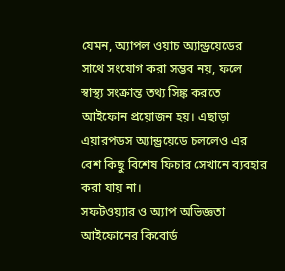যেমন, অ্যাপল ওয়াচ অ্যান্ড্রয়েডের সাথে সংযোগ করা সম্ভব নয়, ফলে স্বাস্থ্য সংক্রান্ত তথ্য সিঙ্ক করতে আইফোন প্রয়োজন হয়। এছাড়া এয়ারপডস অ্যান্ড্রয়েডে চললেও এর বেশ কিছু বিশেষ ফিচার সেখানে ব্যবহার করা যায় না।
সফটওয়্যার ও অ্যাপ অভিজ্ঞতা
আইফোনের কিবোর্ড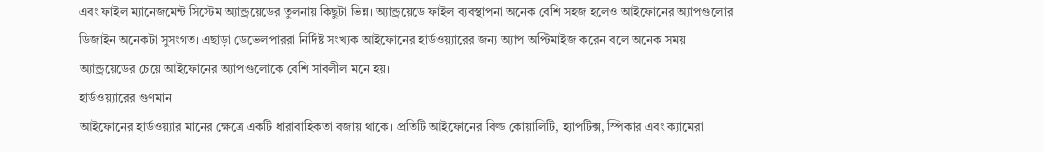এবং ফাইল ম্যানেজমেন্ট সিস্টেম অ্যান্ড্রয়েডের তুলনায় কিছুটা ভিন্ন। অ্যান্ড্রয়েডে ফাইল ব্যবস্থাপনা অনেক বেশি সহজ হলেও আইফোনের অ্যাপগুলোর ডিজাইন অনেকটা সুসংগত। এছাড়া ডেভেলপাররা নির্দিষ্ট সংখ্যক আইফোনের হার্ডওয়্যারের জন্য অ্যাপ অপ্টিমাইজ করেন বলে অনেক সময় অ্যান্ড্রয়েডের চেয়ে আইফোনের অ্যাপগুলোকে বেশি সাবলীল মনে হয়।
হার্ডওয়্যারের গুণমান
আইফোনের হার্ডওয়্যার মানের ক্ষেত্রে একটি ধারাবাহিকতা বজায় থাকে। প্রতিটি আইফোনের বিল্ড কোয়ালিটি, হ্যাপটিক্স, স্পিকার এবং ক্যামেরা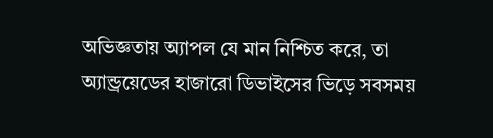অভিজ্ঞতায় অ্যাপল যে মান নিশ্চিত করে, তা অ্যান্ড্রয়েডের হাজারো ডিভাইসের ভিড়ে সবসময়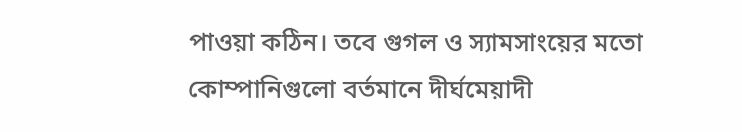পাওয়া কঠিন। তবে গুগল ও স্যামসাংয়ের মতো কোম্পানিগুলো বর্তমানে দীর্ঘমেয়াদী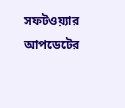সফটওয়্যার আপডেটের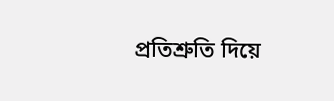প্রতিশ্রুতি দিয়ে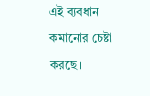এই ব্যবধান কমানোর চেষ্টা করছে।